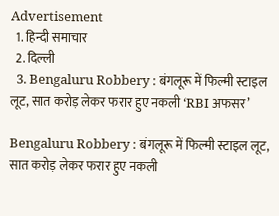Advertisement
  1. हिन्दी समाचार
  2. दिल्ली
  3. Bengaluru Robbery : बंगलूरू में फिल्मी स्टाइल लूट, सात करोड़ लेकर फरार हुए नकली ‘RBI अफसर’

Bengaluru Robbery : बंगलूरू में फिल्मी स्टाइल लूट, सात करोड़ लेकर फरार हुए नकली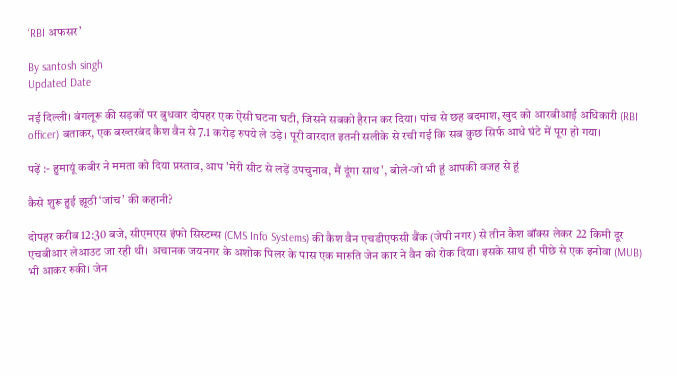‘RBI अफसर’

By santosh singh
Updated Date

नई दिल्ली। बंगलूरू की सड़कों पर बुधवार दोपहर एक ऐसी घटना घटी, जिसने सबको हैरान कर दिया। पांच से छह बदमाश, खुद को आरबीआई अधिकारी (RBI officer) बताकर, एक बख्तरबंद कैश वैन से 7.1 करोड़ रुपये ले उड़े। पूरी वारदात इतनी सलीके से रची गई कि सब कुछ सिर्फ आधे घंटे में पूरा हो गया।

पढ़ें :- हुमायूं कबीर ने ममता को दिया प्रस्ताव, आप 'मेरी सीट से लड़ें उपचुनाव, मैं दूंगा साथ', बोले-जो भी हूं आपकी वजह से हूं

कैसे शुरू हुई झूठी ‘जांच’ की कहानी?

दोपहर करीब 12:30 बजे, सीएमएस इंफो सिस्टम्स (CMS Info Systems) की कैश वैन एचडीएफसी बैंक (जेपी नगर) से तीन कैश बॉक्स लेकर 22 किमी दूर एचबीआर लेआउट जा रही थी। अचानक जयनगर के अशोक पिलर के पास एक मारुति जेन कार ने वैन को रोक दिया। इसके साथ ही पीछे से एक इनोवा (MUB) भी आकर रुकी। जेन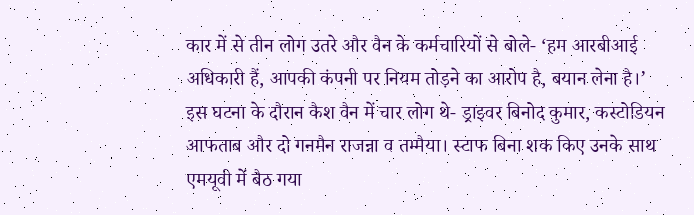कार में से तीन लोग उतरे और वैन के कर्मचारियों से बोले- ‘हम आरबीआई अधिकारी हैं, आपकी कंपनी पर नियम तोड़ने का आरोप है, बयान लेना है।’ इस घटना के दौरान कैश वैन में चार लोग थे- ड्राइवर बिनोद कुमार, कस्टोडियन आफताब और दो गनमैन राजन्ना व तम्मैया। स्टाफ बिना शक किए उनके साथ एमयूवी में बैठ गया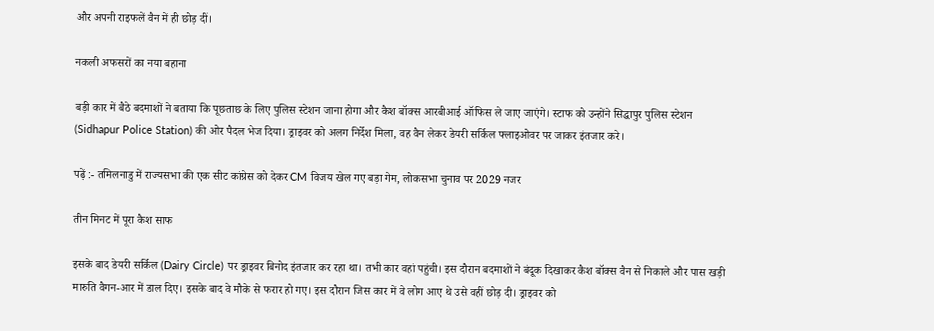और अपनी राइफलें वैन में ही छोड़ दीं।

नकली अफसरों का नया बहाना

बड़ी कार में बैठे बदमाशों ने बताया कि पूछताछ के लिए पुलिस स्टेशन जाना होगा और कैश बॉक्स आरबीआई ऑफिस ले जाए जाएंगे। स्टाफ को उन्होंने सिद्धापुर पुलिस स्टेशन (Sidhapur Police Station) की ओर पैदल भेज दिया। ड्राइवर को अलग निर्देश मिला, वह वैन लेकर डेयरी सर्किल फ्लाइओवर पर जाकर इंतजार करे।

पढ़ें :- तमिलनाडु में राज्यसभा की एक सीट कांग्रेस को देकर CM विजय खेल गए बड़ा गेम, लोकसभा चुनाव पर 2029 नजर

तीन मिनट में पूरा कैश साफ

इसके बाद डेयरी सर्किल (Dairy Circle) पर ड्राइवर बिनोद इंतजार कर रहा था। तभी कार वहां पहुंची। इस दौरान बदमाशों ने बंदूक दिखाकर कैश बॉक्स वैन से निकाले और पास खड़ी मारुति वैगन-आर में डाल दिए। इसके बाद वे मौके से फरार हो गए। इस दौरान जिस कार में वे लोग आए थे उसे वहीं छोड़ दी। ड्राइवर को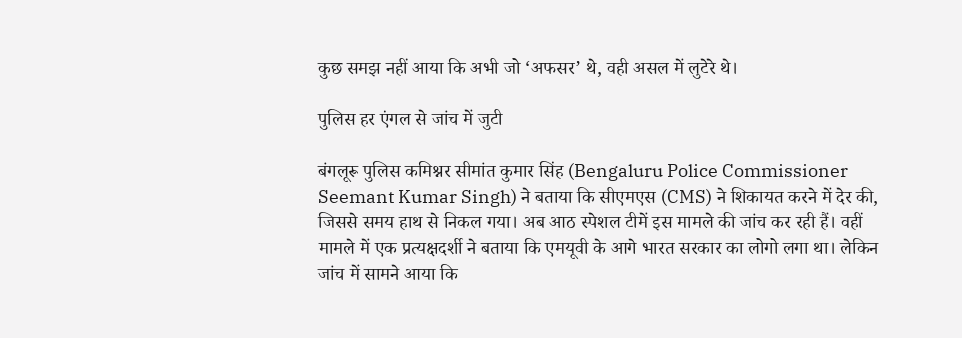कुछ समझ नहीं आया कि अभी जो ‘अफसर’ थे, वही असल में लुटेरे थे।

पुलिस हर एंगल से जांच में जुटी

बंगलूरू पुलिस कमिश्नर सीमांत कुमार सिंह (Bengaluru Police Commissioner Seemant Kumar Singh) ने बताया कि सीएमएस (CMS) ने शिकायत करने में देर की, जिससे समय हाथ से निकल गया। अब आठ स्पेशल टीमें इस मामले की जांच कर रही हैं। वहीं मामले में एक प्रत्यक्षदर्शी ने बताया कि एमयूवी के आगे भारत सरकार का लोगो लगा था। लेकिन जांच में सामने आया कि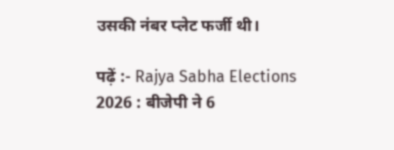उसकी नंबर प्लेट फर्जी थी।

पढ़ें :- Rajya Sabha Elections 2026 : बीजेपी ने 6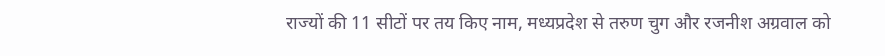राज्यों की 11 सीटों पर तय किए नाम, मध्यप्रदेश से तरुण चुग और रजनीश अग्रवाल को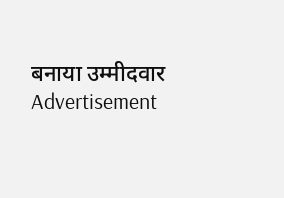बनाया उम्मीदवार
Advertisement